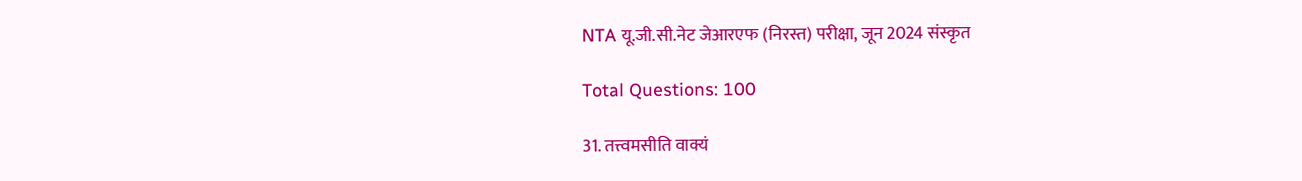NTA यू.जी.सी.नेट जेआरएफ (निरस्त) परीक्षा, जून 2024 संस्कृत

Total Questions: 100

31. तत्त्वमसीति वाक्यं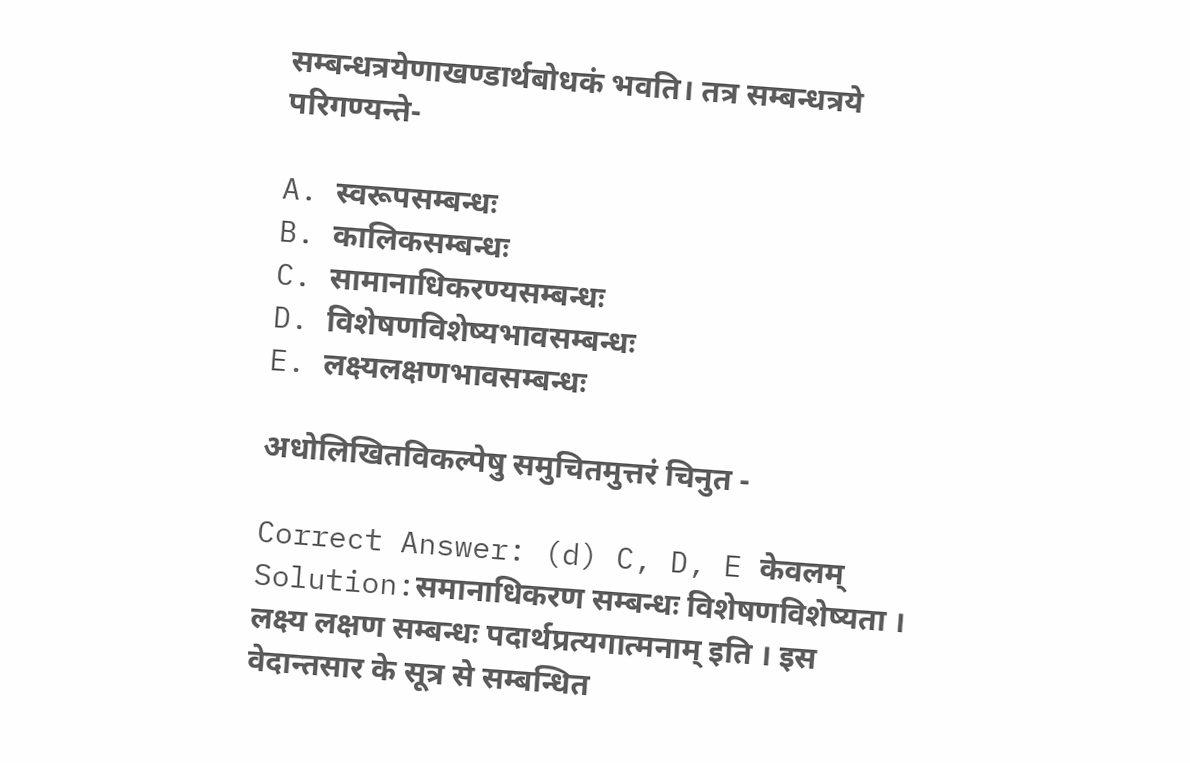सम्बन्धत्रयेणाखण्डार्थबोधकं भवति। तत्र सम्बन्धत्रये परिगण्यन्ते-

A. स्वरूपसम्बन्धः
B. कालिकसम्बन्धः
C. सामानाधिकरण्यसम्बन्धः
D. विशेषणविशेष्यभावसम्बन्धः
E. लक्ष्यलक्षणभावसम्बन्धः

अधोलिखितविकल्पेषु समुचितमुत्तरं चिनुत -

Correct Answer: (d) C, D, E केवलम्
Solution:समानाधिकरण सम्बन्धः विशेषणविशेष्यता । लक्ष्य लक्षण सम्बन्धः पदार्थप्रत्यगात्मनाम् इति । इस वेदान्तसार के सूत्र से सम्बन्धित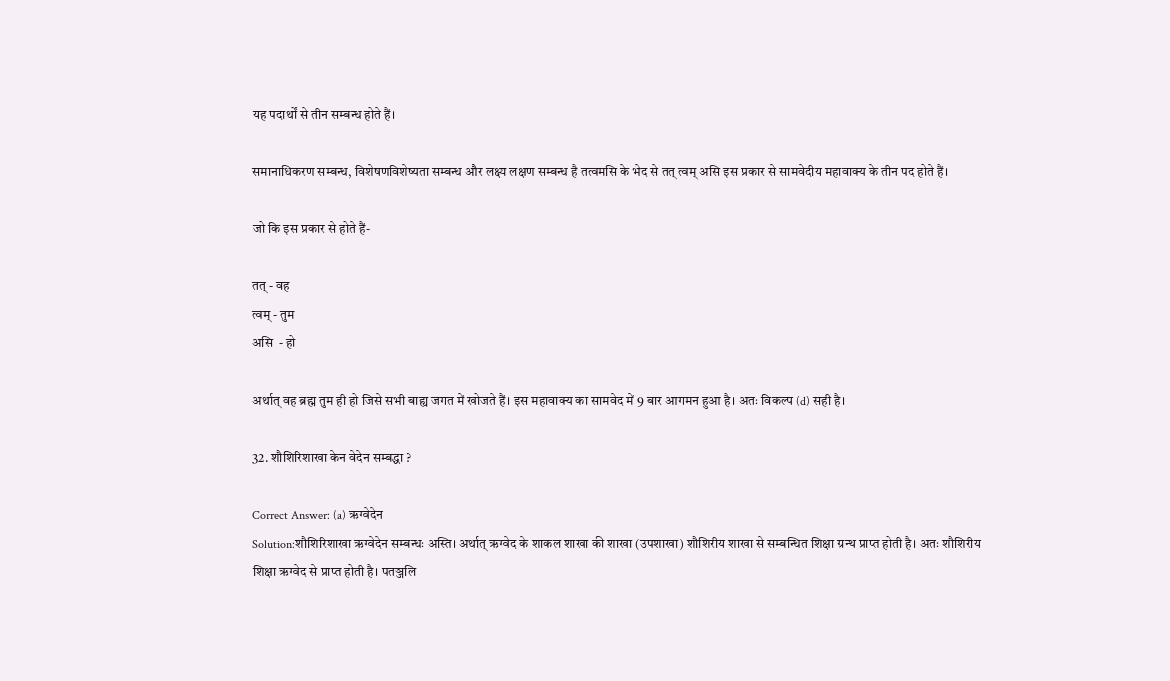यह पदार्थों से तीन सम्बन्ध होते हैं।

समानाधिकरण सम्बन्ध, विशेषणविशेष्यता सम्बन्ध और लक्ष्य लक्षण सम्बन्ध है तत्वमसि के भेद से तत् त्वम् असि इस प्रकार से सामवेदीय महावाक्य के तीन पद होते हैं।

जो कि इस प्रकार से होते हैं-

तत् - वह
त्वम् - तुम
असि  - हो

अर्थात् वह ब्रह्म तुम ही हो जिसे सभी बाह्य जगत में खोजते हैं। इस महावाक्य का सामवेद में 9 बार आगमन हुआ है। अतः विकल्प (d) सही है।

32. शौशिरिशाखा केन वेदेन सम्बद्धा ?

Correct Answer: (a) ऋग्वेदेन
Solution:शौशिरिशाखा ऋग्वेदेन सम्बन्धः अस्ति। अर्थात् ऋग्वेद के शाकल शाखा की शाखा (उपशाखा) शौशिरीय शाखा से सम्बन्धित शिक्षा ग्रन्थ प्राप्त होती है। अतः शौशिरीय शिक्षा ऋग्वेद से प्राप्त होती है। पतञ्जलि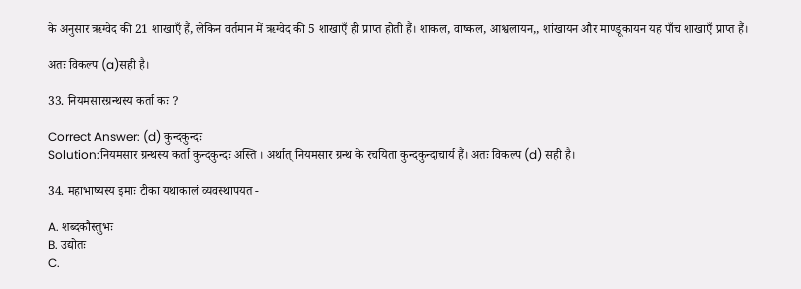के अनुसार ऋग्वेद की 21 शाखाएँ हैं, लेकिन वर्तमान में ऋग्वेद की 5 शाखाएँ ही प्राप्त होती हैं। शाकल, वाष्कल, आश्वलायन,, शांखायन और माण्डूकायन यह पाँच शाखाएँ प्राप्त हैं।

अतः विकल्प (a)सही है।

33. नियमसारग्रन्थस्य कर्ता कः ?

Correct Answer: (d) कुन्दकुन्दः
Solution:नियमसार ग्रन्थस्य कर्ता कुन्दकुन्दः अस्ति । अर्थात् नियमसार ग्रन्थ के रचयिता कुन्दकुन्दाचार्य हैं। अतः विकल्प (d) सही है।

34. महाभाष्यस्य इमाः टीका यथाकालं व्यवस्थापयत -

A. शब्दकौस्तुभः
B. उद्योतः
C.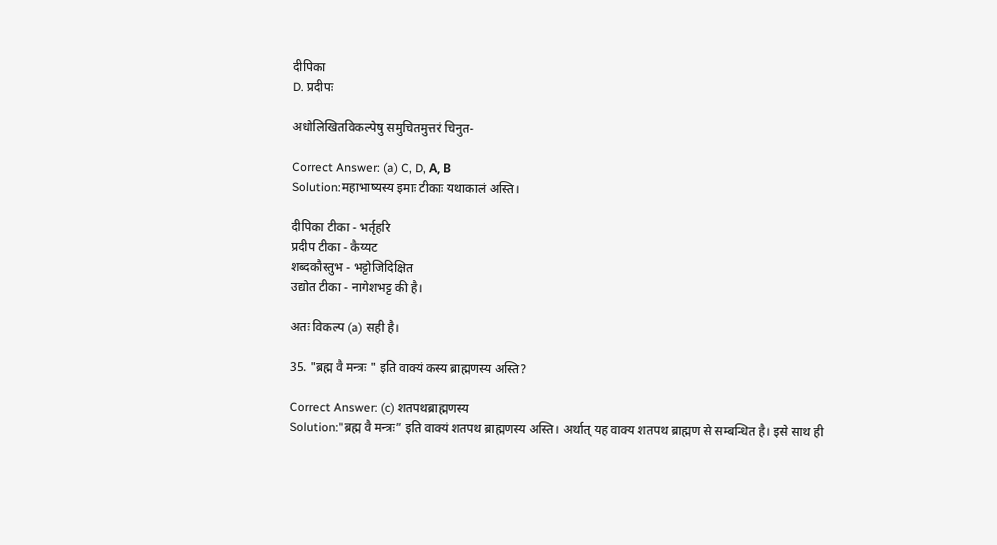दीपिका
D. प्रदीपः

अधोलिखितविकल्पेषु समुचितमुत्तरं चिनुत-

Correct Answer: (a) C, D, А, В
Solution:महाभाष्यस्य इमाः टीकाः यथाकालं अस्ति।

दीपिका टीका - भर्तृहरि
प्रदीप टीका - कैय्यट
शब्दकौस्तुभ - भट्टोजिदिक्षित
उद्योत टीका - नागेशभट्ट की है।

अतः विकल्प (a) सही है।

35. "ब्रह्म वै मन्त्रः " इति वाक्यं कस्य ब्राह्मणस्य अस्ति?

Correct Answer: (c) शतपथब्राह्मणस्य
Solution:"ब्रह्म वै मन्त्रः” इति वाक्यं शतपथ ब्राह्मणस्य अस्ति। अर्थात् यह वाक्य शतपथ ब्राह्मण से सम्बन्धित है। इसे साथ ही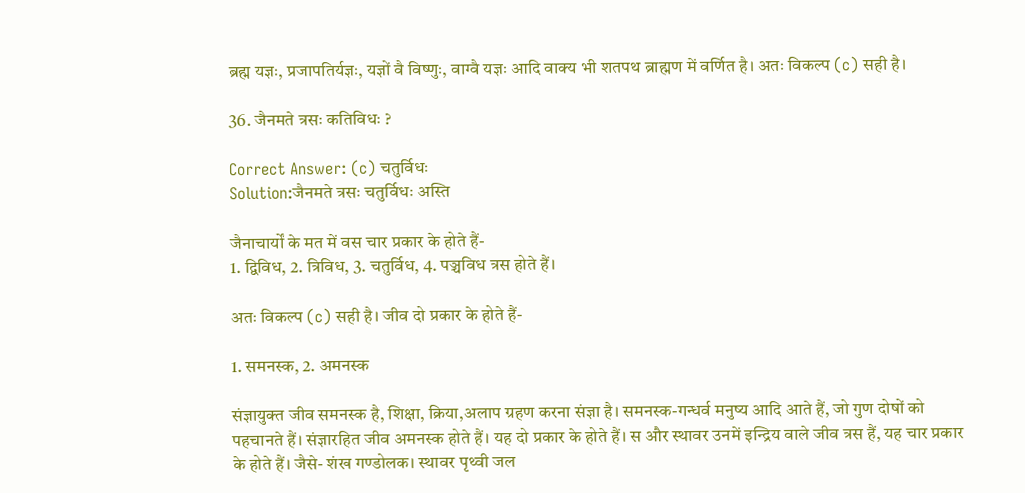ब्रह्म यज्ञः, प्रजापतिर्यज्ञः, यज्ञों वै विष्णुः, वाग्वै यज्ञः आदि वाक्य भी शतपथ ब्राह्मण में वर्णित है। अतः विकल्प (c) सही है।

36. जैनमते त्रसः कतिविधः ?

Correct Answer: (c) चतुर्विधः
Solution:जैनमते त्रसः चतुर्विधः अस्ति

जैनाचार्यों के मत में वस चार प्रकार के होते हैं-
1. द्विविध, 2. त्रिविध, 3. चतुर्विध, 4. पञ्चविध त्रस होते हैं।

अतः विकल्प (c) सही है। जीव दो प्रकार के होते हैं-

1. समनस्क, 2. अमनस्क

संज्ञायुक्त जीव समनस्क है, शिक्षा, क्रिया,अलाप ग्रहण करना संज्ञा है। समनस्क-गन्धर्व मनुष्य आदि आते हैं, जो गुण दोषों को पहचानते हैं। संज्ञारहित जीव अमनस्क होते हैं। यह दो प्रकार के होते हैं। स और स्थावर उनमें इन्द्रिय वाले जीव त्रस हैं, यह चार प्रकार के होते हैं। जैसे- शंख गण्डोलक। स्थावर पृथ्वी जल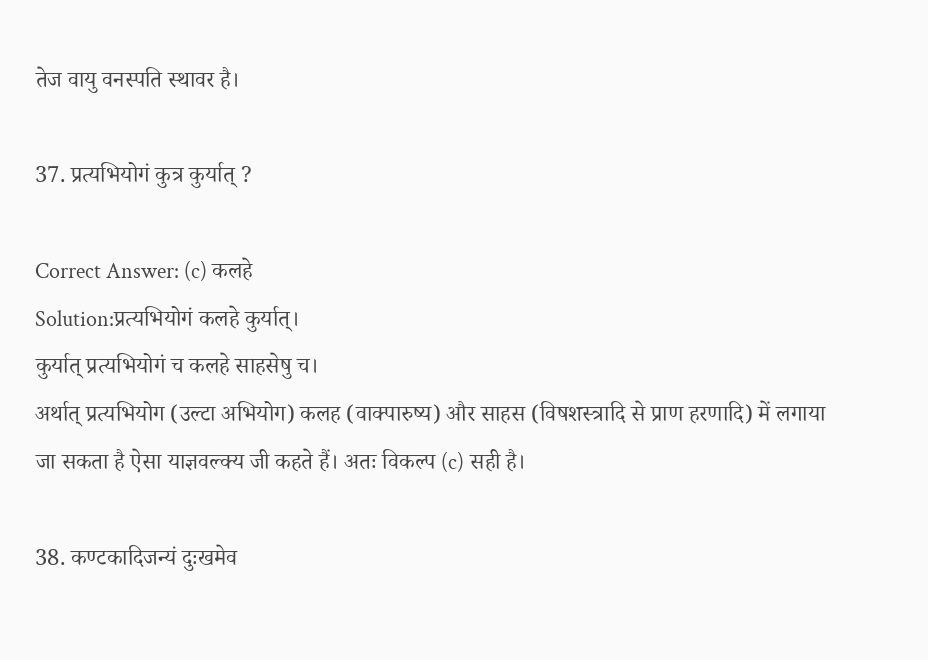तेज वायु वनस्पति स्थावर है।

37. प्रत्यभियोगं कुत्र कुर्यात् ?

Correct Answer: (c) कलहे
Solution:प्रत्यभियोगं कलहे कुर्यात्।
कुर्यात् प्रत्यभियोगं च कलहे साहसेषु च।
अर्थात् प्रत्यभियोग (उल्टा अभियोग) कलह (वाक्पारुष्य) और साहस (विषशस्त्रादि से प्राण हरणादि) में लगाया जा सकता है ऐसा याज्ञवल्क्य जी कहते हैं। अतः विकल्प (c) सही है।

38. कण्टकादिजन्यं दुःखमेव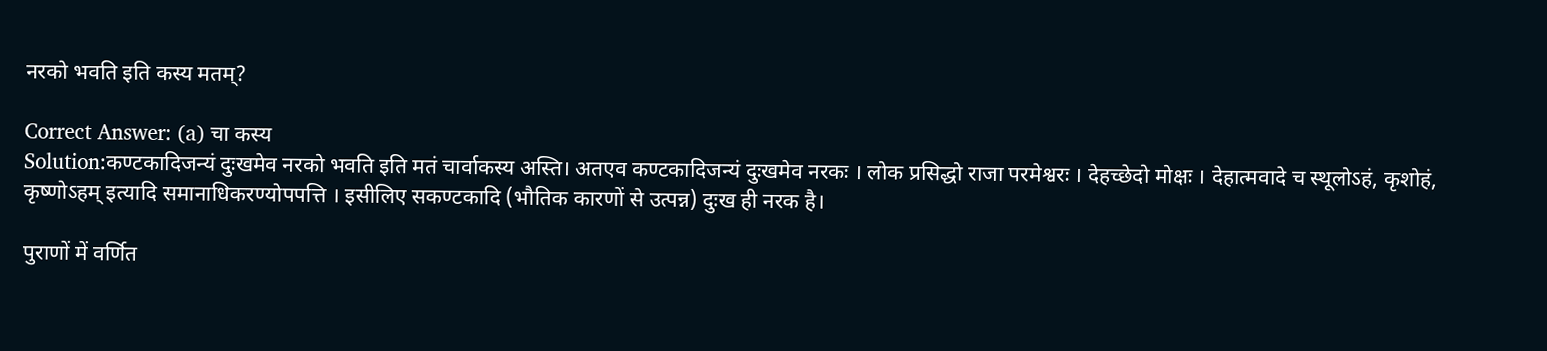नरको भवति इति कस्य मतम्?

Correct Answer: (a) चा कस्य
Solution:कण्टकादिजन्यं दुःखमेव नरको भवति इति मतं चार्वाकस्य अस्ति। अतएव कण्टकादिजन्यं दुःखमेव नरकः । लोक प्रसिद्धो राजा परमेश्वरः । देहच्छेदो मोक्षः । देहात्मवादे च स्थूलोऽहं, कृशोहं, कृष्णोऽहम् इत्यादि समानाधिकरण्योपपत्ति । इसीलिए सकण्टकादि (भौतिक कारणों से उत्पन्न) दुःख ही नरक है।

पुराणों में वर्णित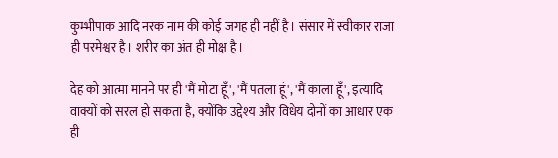कुम्भीपाक आदि नरक नाम की कोई जगह ही नहीं है। संसार में स्वीकार राजा ही परमेश्वर है। शरीर का अंत ही मोक्ष है।

देह को आत्मा मानने पर ही 'मैं मोटा हूँ', 'मैं पतला हूं', 'मैं काला हूँ', इत्यादि वाक्यों को सरल हो सकता है, क्योंकि उद्देश्य और विधेय दोनों का आधार एक ही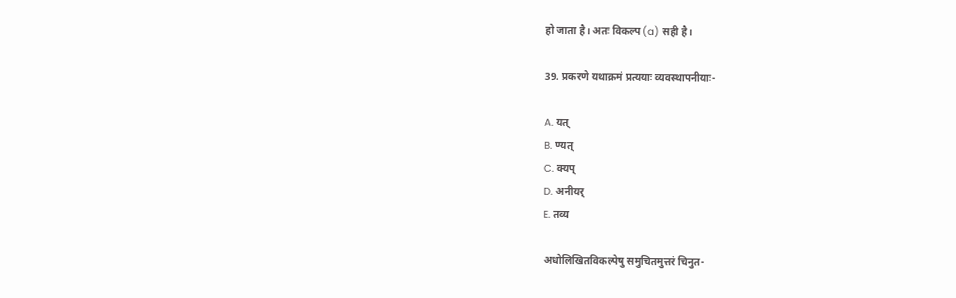हो जाता है। अतः विकल्प (a) सही है।

39. प्रकरणे यथाक्रमं प्रत्ययाः व्यवस्थापनीयाः-

A. यत्
B. ण्यत्
C. क्यप्
D. अनीयर्
E. तव्य

अधोलिखितविकल्पेषु समुचितमुत्तरं चिनुत-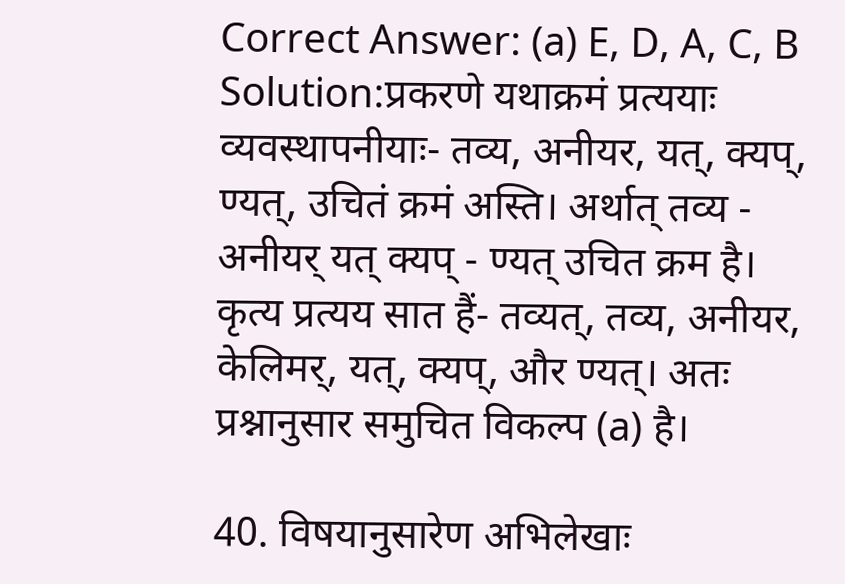Correct Answer: (a) E, D, A, C, B
Solution:प्रकरणे यथाक्रमं प्रत्ययाः व्यवस्थापनीयाः- तव्य, अनीयर, यत्, क्यप्, ण्यत्, उचितं क्रमं अस्ति। अर्थात् तव्य - अनीयर् यत् क्यप् - ण्यत् उचित क्रम है। कृत्य प्रत्यय सात हैं- तव्यत्, तव्य, अनीयर, केलिमर्, यत्, क्यप्, और ण्यत्। अतः प्रश्नानुसार समुचित विकल्प (a) है।

40. विषयानुसारेण अभिलेखाः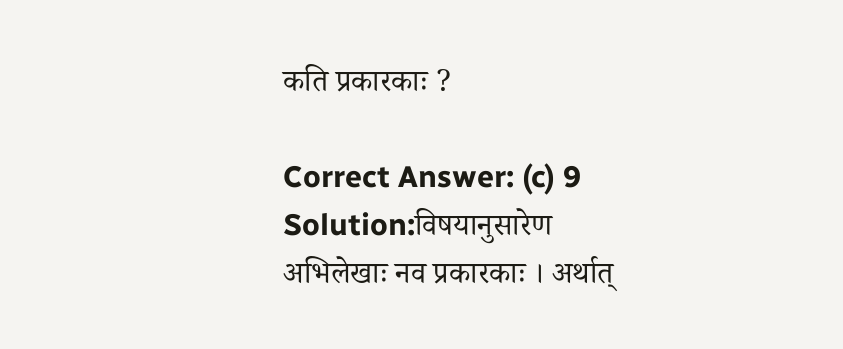कति प्रकारकाः ?

Correct Answer: (c) 9
Solution:विषयानुसारेण अभिलेखाः नव प्रकारकाः । अर्थात्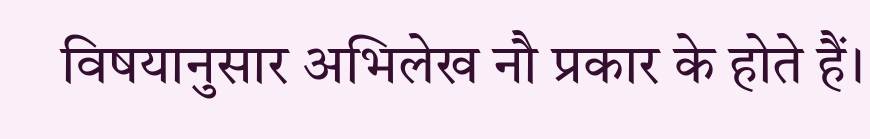विषयानुसार अभिलेख नौ प्रकार के होते हैं।